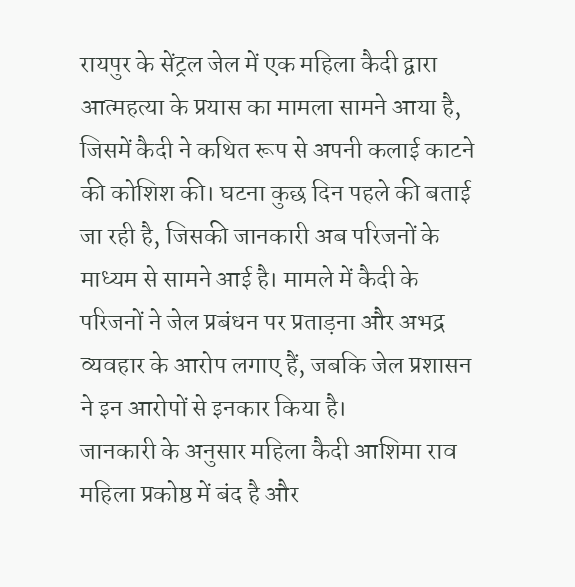रायपुर के सेंट्रल जेल में एक महिला कैदी द्वारा आत्महत्या के प्रयास का मामला सामने आया है, जिसमें कैदी ने कथित रूप से अपनी कलाई काटने की कोशिश की। घटना कुछ दिन पहले की बताई जा रही है, जिसकी जानकारी अब परिजनों के माध्यम से सामने आई है। मामले में कैदी के परिजनों ने जेल प्रबंधन पर प्रताड़ना और अभद्र व्यवहार के आरोप लगाए हैं, जबकि जेल प्रशासन ने इन आरोपों से इनकार किया है।
जानकारी के अनुसार महिला कैदी आशिमा राव महिला प्रकोष्ठ में बंद है और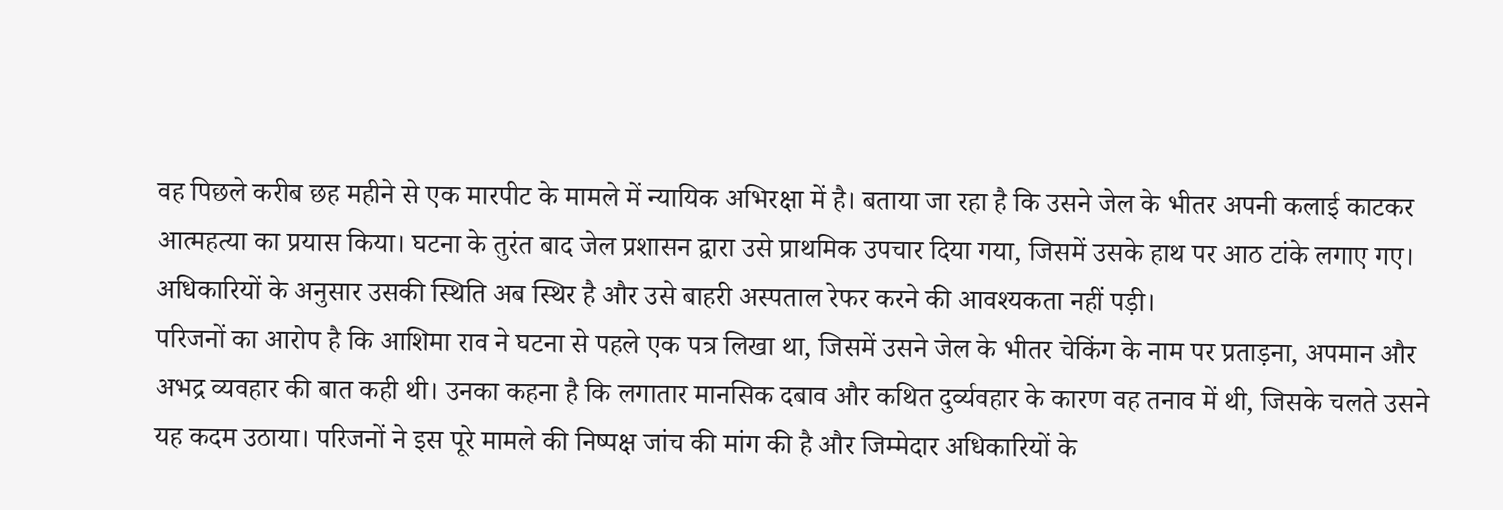वह पिछले करीब छह महीने से एक मारपीट के मामले में न्यायिक अभिरक्षा में है। बताया जा रहा है कि उसने जेल के भीतर अपनी कलाई काटकर आत्महत्या का प्रयास किया। घटना के तुरंत बाद जेल प्रशासन द्वारा उसे प्राथमिक उपचार दिया गया, जिसमें उसके हाथ पर आठ टांके लगाए गए। अधिकारियों के अनुसार उसकी स्थिति अब स्थिर है और उसे बाहरी अस्पताल रेफर करने की आवश्यकता नहीं पड़ी।
परिजनों का आरोप है कि आशिमा राव ने घटना से पहले एक पत्र लिखा था, जिसमें उसने जेल के भीतर चेकिंग के नाम पर प्रताड़ना, अपमान और अभद्र व्यवहार की बात कही थी। उनका कहना है कि लगातार मानसिक दबाव और कथित दुर्व्यवहार के कारण वह तनाव में थी, जिसके चलते उसने यह कदम उठाया। परिजनों ने इस पूरे मामले की निष्पक्ष जांच की मांग की है और जिम्मेदार अधिकारियों के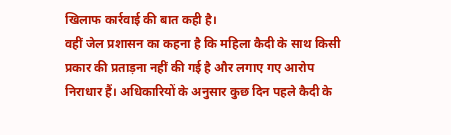खिलाफ कार्रवाई की बात कही है।
वहीं जेल प्रशासन का कहना है कि महिला कैदी के साथ किसी प्रकार की प्रताड़ना नहीं की गई है और लगाए गए आरोप निराधार हैं। अधिकारियों के अनुसार कुछ दिन पहले कैदी के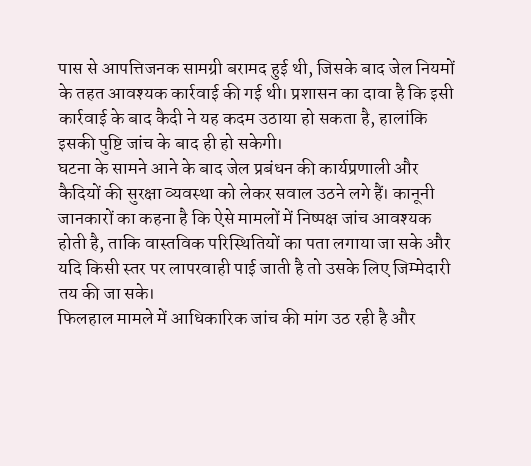पास से आपत्तिजनक सामग्री बरामद हुई थी, जिसके बाद जेल नियमों के तहत आवश्यक कार्रवाई की गई थी। प्रशासन का दावा है कि इसी कार्रवाई के बाद कैदी ने यह कदम उठाया हो सकता है, हालांकि इसकी पुष्टि जांच के बाद ही हो सकेगी।
घटना के सामने आने के बाद जेल प्रबंधन की कार्यप्रणाली और कैदियों की सुरक्षा व्यवस्था को लेकर सवाल उठने लगे हैं। कानूनी जानकारों का कहना है कि ऐसे मामलों में निष्पक्ष जांच आवश्यक होती है, ताकि वास्तविक परिस्थितियों का पता लगाया जा सके और यदि किसी स्तर पर लापरवाही पाई जाती है तो उसके लिए जिम्मेदारी तय की जा सके।
फिलहाल मामले में आधिकारिक जांच की मांग उठ रही है और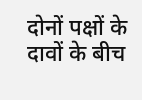दोनों पक्षों के दावों के बीच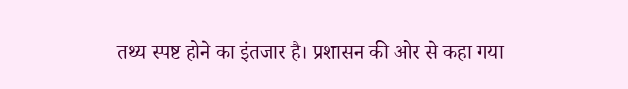तथ्य स्पष्ट होने का इंतजार है। प्रशासन की ओर से कहा गया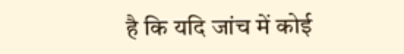है कि यदि जांच में कोई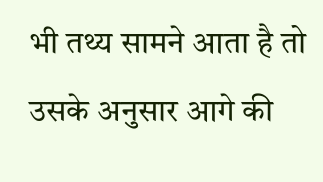भी तथ्य सामने आता है तो उसके अनुसार आगे की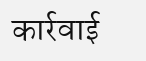कार्रवाई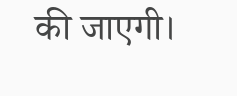की जाएगी।